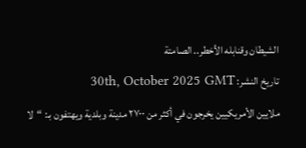الشيطان وقنابله الأخطر.. الصامتة
تاريخ النشر: 30th, October 2025 GMT
ملايين الأمريكيين يخرجون في أكثر من ٢٧٠٠ مدينة وبلدية ويهتفون بـ: “لا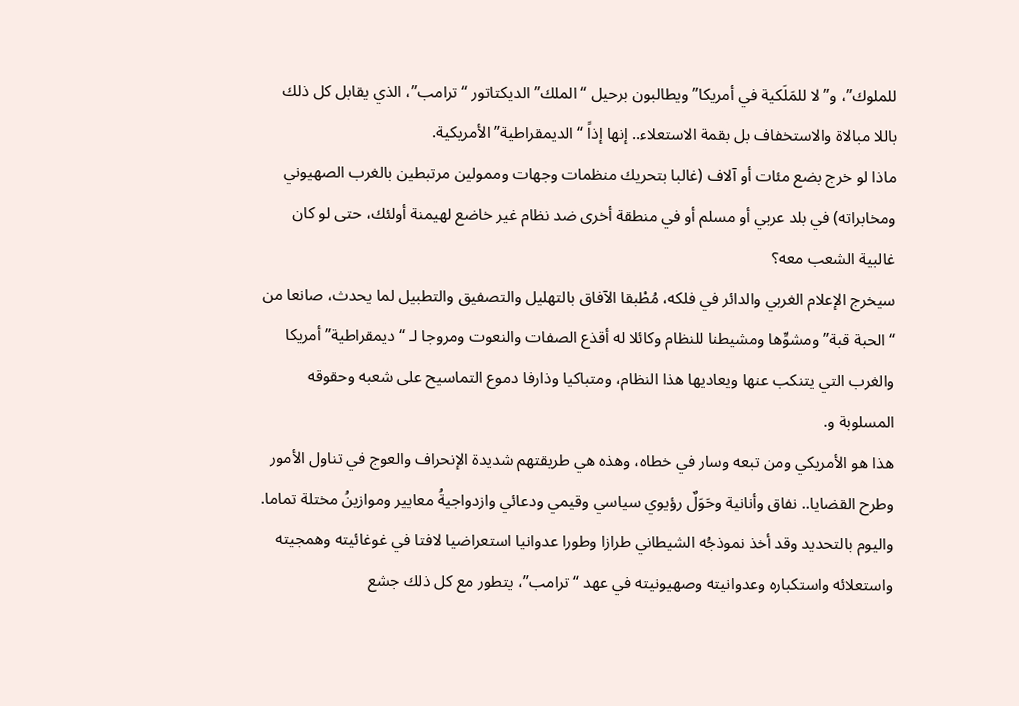للملوك”، و”لا للمَلَكية في أمريكا” ويطالبون برحيل “الملك” الديكتاتور “ترامب”، الذي يقابل كل ذلك باللا مبالاة والاستخفاف بل بقمة الاستعلاء.. إنها إذاً “الديمقراطية” الأمريكية.
ماذا لو خرج بضع مئات أو آلاف (غالبا بتحريك منظمات وجهات وممولين مرتبطين بالغرب الصهيوني ومخابراته) في بلد عربي أو مسلم أو في منطقة أخرى ضد نظام غير خاضع لهيمنة أولئك، حتى لو كان غالبية الشعب معه؟
سيخرج الإعلام الغربي والدائر في فلكه، مُطْبقا الآفاق بالتهليل والتصفيق والتطبيل لما يحدث، صانعا من “الحبة قبة” ومشوِّها ومشيطنا للنظام وكائلا له أقذع الصفات والنعوت ومروجا لـ “ديمقراطية” أمريكا والغرب التي يتنكب عنها ويعاديها هذا النظام، ومتباكيا وذارفا دموع التماسيح على شعبه وحقوقه المسلوبة و.
هذا هو الأمريكي ومن تبعه وسار في خطاه، وهذه هي طريقتهم شديدة الإنحراف والعوج في تناول الأمور وطرح القضايا.. نفاق وأنانية وحَوَلٌ رؤيوي سياسي وقيمي ودعائي وازدواجيةُ معايير وموازينُ مختلة تماما.
واليوم بالتحديد وقد أخذ نموذجُه الشيطاني طرازا وطورا عدوانيا استعراضيا لافتا في غوغائيته وهمجيته واستعلائه واستكباره وعدوانيته وصهيونيته في عهد “ترامب”، يتطور مع كل ذلك جشع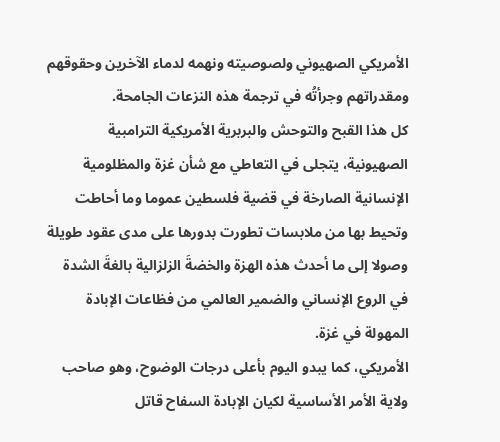الأمريكي الصهيوني ولصوصيته ونهمه لدماء الآخرين وحقوقهم ومقدراتهم وجرأتُه في ترجمة هذه النزعات الجامحة.
كل هذا القبح والتوحش والبربرية الأمريكية الترامبية الصهيونية، يتجلى في التعاطي مع شأن غزة والمظلومية الإنسانية الصارخة في قضية فلسطين عموما وما أحاطت وتحيط بها من ملابسات تطورت بدورها على مدى عقود طويلة وصولا إلى ما أحدث هذه الهزة والخضةَ الزلزالية بالغةَ الشدة في الروع الإنساني والضمير العالمي من فظاعات الإبادة المهولة في غزة.
الأمريكي، كما يبدو اليوم بأعلى درجات الوضوح، وهو صاحب ولاية الأمر الأساسية لكيان الإبادة السفاح قاتل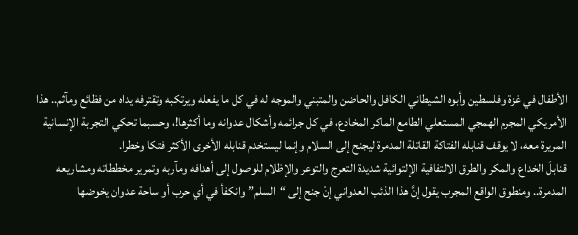الأطفال في غزة وفلسطين وأبوه الشيطاني الكافل والحاضن والمتبني والموجه له في كل ما يفعله ويرتكبه وتقترفه يداه من فظائع ومآثم.. هذا الأمريكي المجرم الهمجي المستعلي الطامع الماكر المخادع، في كل جرائمه وأشكال عدوانه وما أكثرها!، وحسبما تحكي التجربة الإنسانية المريرة معه، لا يوقف قنابله الفتاكة القاتلة المدمرة ليجنح إلى السلام وإنما ليستخدم قنابله الأخرى الأكثر فتكا وخطرا.
قنابلَ الخداع والمكر والطرق الالتفافية الإلتوائية شديدة التعرج والتوعر والإظلام للوصول إلى أهدافه ومآربه وتمرير مخططاته ومشاريعه المدمرة.. ومنطوق الواقع المجرب يقول إنَّ هذا الذئب العدواني إنْ جنح إلى “السلم” وانكفأ في أي حرب أو ساحة عدوان يخوضها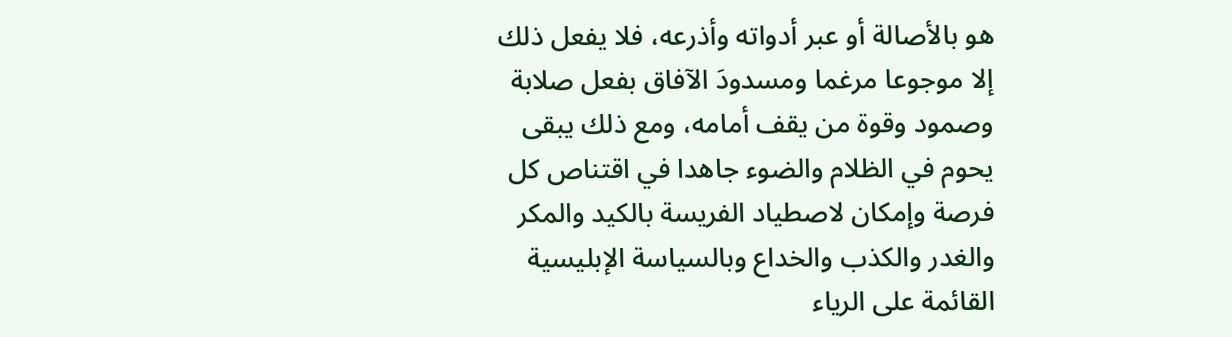هو بالأصالة أو عبر أدواته وأذرعه، فلا يفعل ذلك إلا موجوعا مرغما ومسدودَ الآفاق بفعل صلابة وصمود وقوة من يقف أمامه، ومع ذلك يبقى يحوم في الظلام والضوء جاهدا في اقتناص كل فرصة وإمكان لاصطياد الفريسة بالكيد والمكر والغدر والكذب والخداع وبالسياسة الإبليسية القائمة على الرياء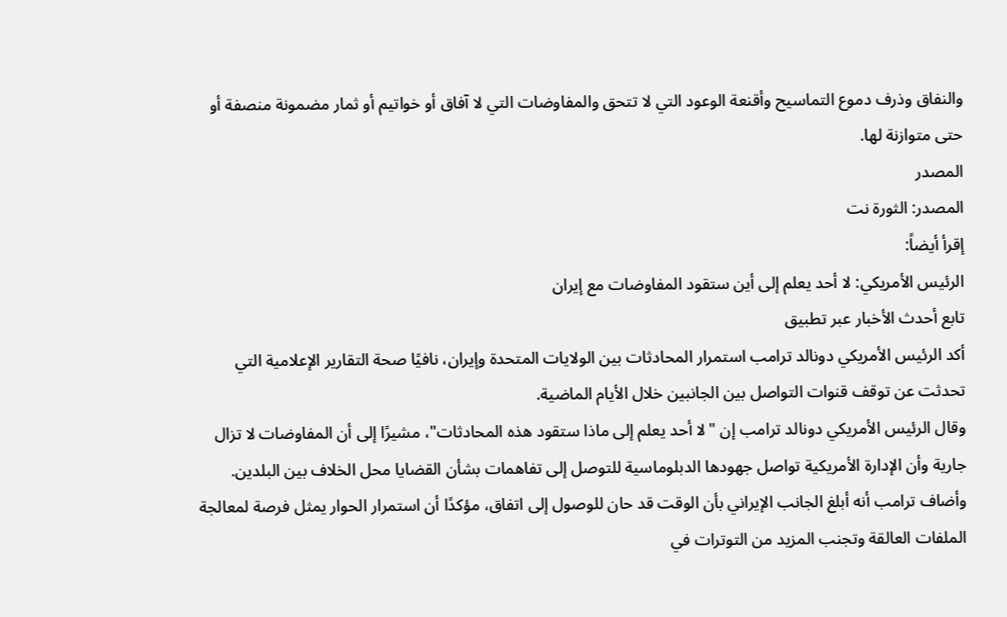والنفاق وذرف دموع التماسيح وأقنعة الوعود التي لا تتحق والمفاوضات التي لا آفاق أو خواتيم أو ثمار مضمونة منصفة أو حتى متوازنة لها.
المصدر
المصدر: الثورة نت
إقرأ أيضاً:
الرئيس الأمريكي: لا أحد يعلم إلى أين ستقود المفاوضات مع إيران
تابع أحدث الأخبار عبر تطبيق
أكد الرئيس الأمريكي دونالد ترامب استمرار المحادثات بين الولايات المتحدة وإيران، نافيًا صحة التقارير الإعلامية التي تحدثت عن توقف قنوات التواصل بين الجانبين خلال الأيام الماضية.
وقال الرئيس الأمريكي دونالد ترامب إن "لا أحد يعلم إلى ماذا ستقود هذه المحادثات"، مشيرًا إلى أن المفاوضات لا تزال جارية وأن الإدارة الأمريكية تواصل جهودها الدبلوماسية للتوصل إلى تفاهمات بشأن القضايا محل الخلاف بين البلدين.
وأضاف ترامب أنه أبلغ الجانب الإيراني بأن الوقت قد حان للوصول إلى اتفاق، مؤكدًا أن استمرار الحوار يمثل فرصة لمعالجة الملفات العالقة وتجنب المزيد من التوترات في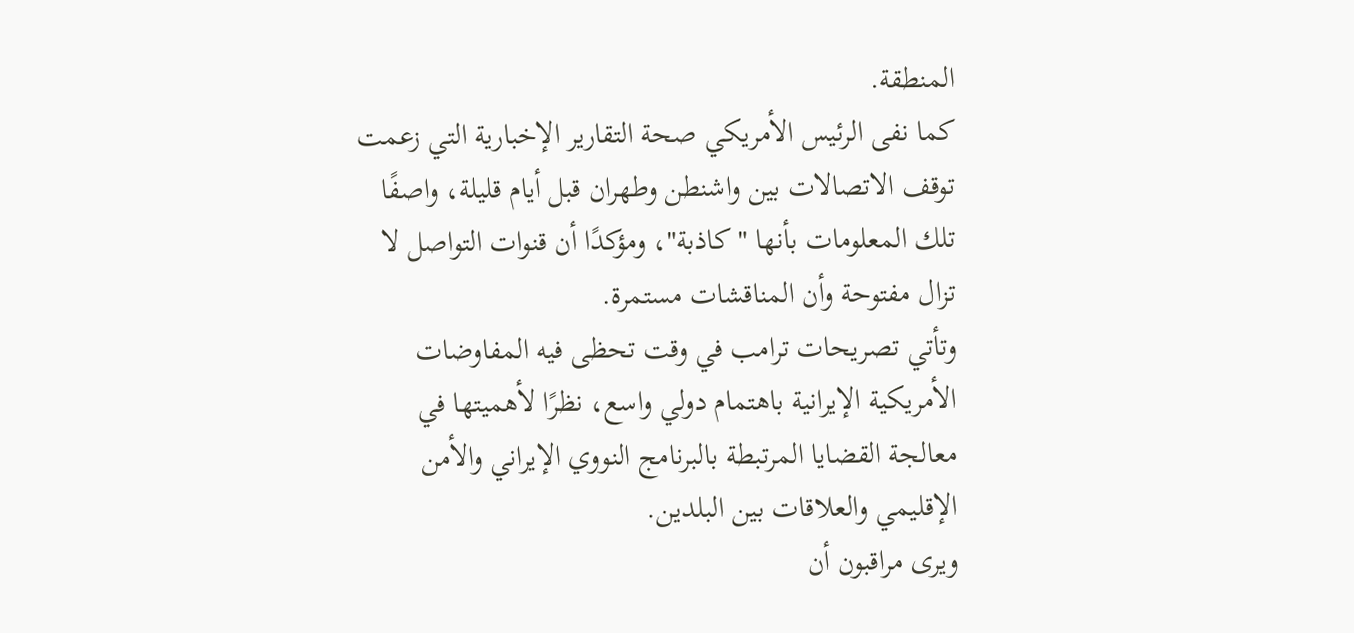المنطقة.
كما نفى الرئيس الأمريكي صحة التقارير الإخبارية التي زعمت توقف الاتصالات بين واشنطن وطهران قبل أيام قليلة، واصفًا تلك المعلومات بأنها "كاذبة"، ومؤكدًا أن قنوات التواصل لا تزال مفتوحة وأن المناقشات مستمرة.
وتأتي تصريحات ترامب في وقت تحظى فيه المفاوضات الأمريكية الإيرانية باهتمام دولي واسع، نظرًا لأهميتها في معالجة القضايا المرتبطة بالبرنامج النووي الإيراني والأمن الإقليمي والعلاقات بين البلدين.
ويرى مراقبون أن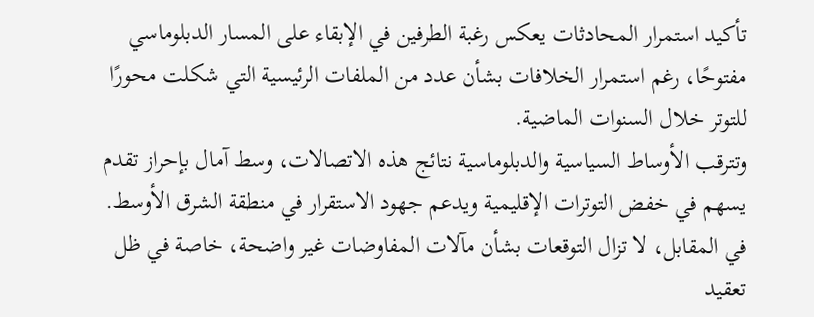تأكيد استمرار المحادثات يعكس رغبة الطرفين في الإبقاء على المسار الدبلوماسي مفتوحًا، رغم استمرار الخلافات بشأن عدد من الملفات الرئيسية التي شكلت محورًا للتوتر خلال السنوات الماضية.
وتترقب الأوساط السياسية والدبلوماسية نتائج هذه الاتصالات، وسط آمال بإحراز تقدم يسهم في خفض التوترات الإقليمية ويدعم جهود الاستقرار في منطقة الشرق الأوسط.
في المقابل، لا تزال التوقعات بشأن مآلات المفاوضات غير واضحة، خاصة في ظل تعقيد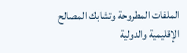الملفات المطروحة وتشابك المصالح الإقليمية والدولية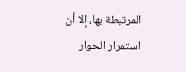المرتبطة بها، إلا أن استمرار الحوار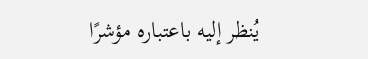يُنظر إليه باعتباره مؤشرًا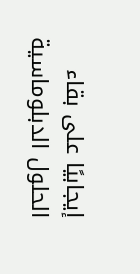إيجابيًا على بقاء الحلول الدبلوماسية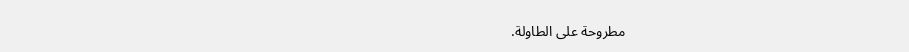مطروحة على الطاولة.